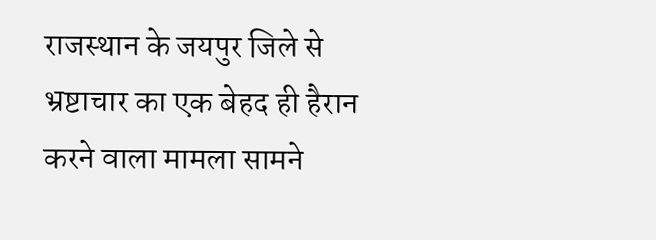राजस्थान के जयपुर जिले से भ्रष्टाचार का एक बेहद ही हैरान करने वाला मामला सामने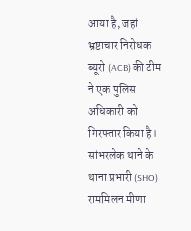आया है, जहां भ्रष्टाचार निरोधक ब्यूरो (ACB) की टीम ने एक पुलिस अधिकारी को गिरफ्तार किया है। सांभरलेक थाने के थाना प्रभारी (SHO) राममिलन मीणा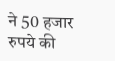ने 50 हजार रुपये की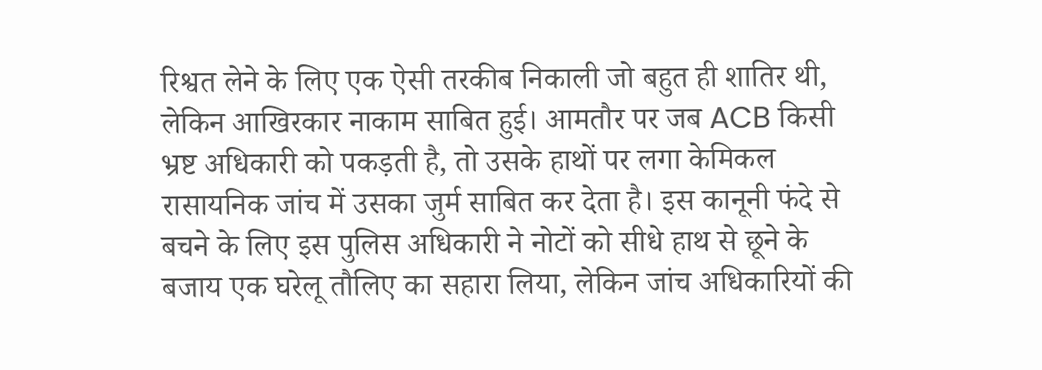रिश्वत लेने के लिए एक ऐसी तरकीब निकाली जो बहुत ही शातिर थी, लेकिन आखिरकार नाकाम साबित हुई। आमतौर पर जब ACB किसी भ्रष्ट अधिकारी को पकड़ती है, तो उसके हाथों पर लगा केमिकल रासायनिक जांच में उसका जुर्म साबित कर देता है। इस कानूनी फंदे से बचने के लिए इस पुलिस अधिकारी ने नोटों को सीधे हाथ से छूने के बजाय एक घरेलू तौलिए का सहारा लिया, लेकिन जांच अधिकारियों की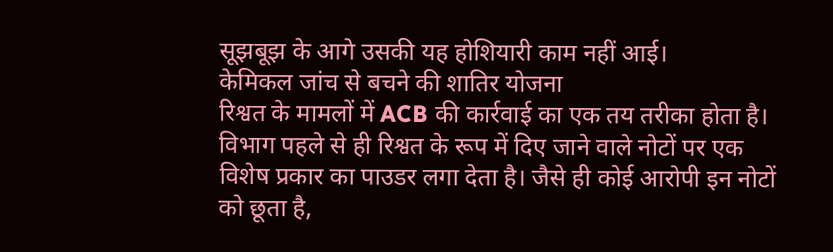सूझबूझ के आगे उसकी यह होशियारी काम नहीं आई।
केमिकल जांच से बचने की शातिर योजना
रिश्वत के मामलों में ACB की कार्रवाई का एक तय तरीका होता है। विभाग पहले से ही रिश्वत के रूप में दिए जाने वाले नोटों पर एक विशेष प्रकार का पाउडर लगा देता है। जैसे ही कोई आरोपी इन नोटों को छूता है,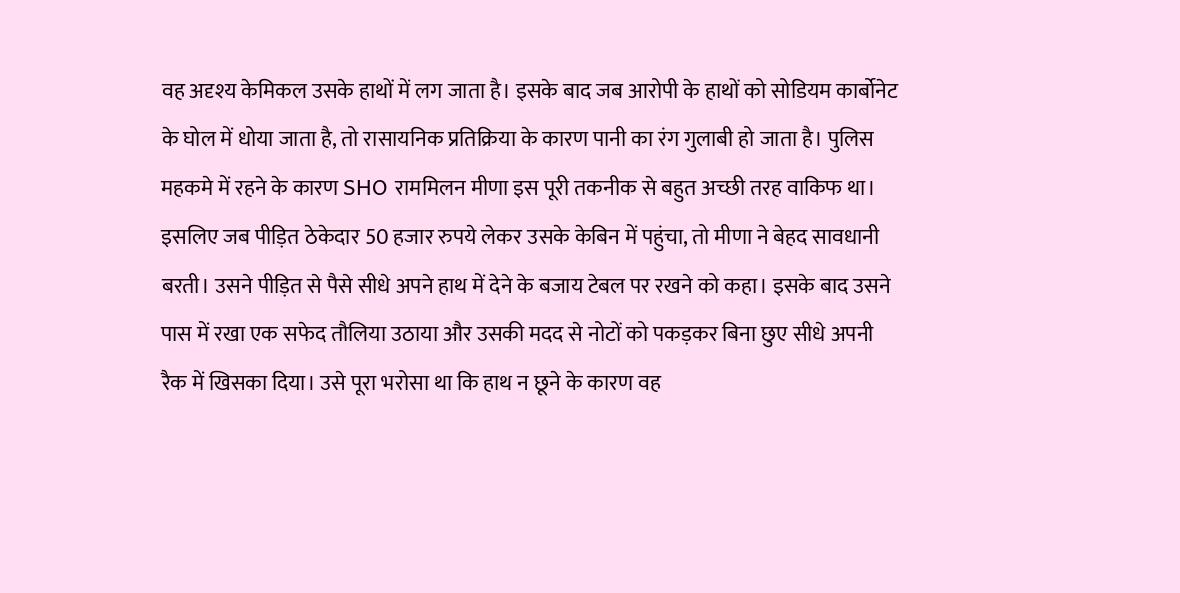वह अदृश्य केमिकल उसके हाथों में लग जाता है। इसके बाद जब आरोपी के हाथों को सोडियम कार्बोनेट के घोल में धोया जाता है, तो रासायनिक प्रतिक्रिया के कारण पानी का रंग गुलाबी हो जाता है। पुलिस महकमे में रहने के कारण SHO राममिलन मीणा इस पूरी तकनीक से बहुत अच्छी तरह वाकिफ था। इसलिए जब पीड़ित ठेकेदार 50 हजार रुपये लेकर उसके केबिन में पहुंचा, तो मीणा ने बेहद सावधानी बरती। उसने पीड़ित से पैसे सीधे अपने हाथ में देने के बजाय टेबल पर रखने को कहा। इसके बाद उसने पास में रखा एक सफेद तौलिया उठाया और उसकी मदद से नोटों को पकड़कर बिना छुए सीधे अपनी रैक में खिसका दिया। उसे पूरा भरोसा था कि हाथ न छूने के कारण वह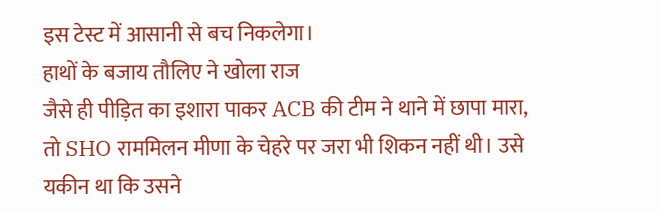इस टेस्ट में आसानी से बच निकलेगा।
हाथों के बजाय तौलिए ने खोला राज
जैसे ही पीड़ित का इशारा पाकर ACB की टीम ने थाने में छापा मारा, तो SHO राममिलन मीणा के चेहरे पर जरा भी शिकन नहीं थी। उसे यकीन था कि उसने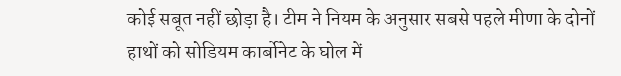कोई सबूत नहीं छोड़ा है। टीम ने नियम के अनुसार सबसे पहले मीणा के दोनों हाथों को सोडियम कार्बोनेट के घोल में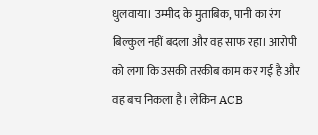धुलवाया। उम्मीद के मुताबिक, पानी का रंग बिल्कुल नहीं बदला और वह साफ रहा। आरोपी को लगा कि उसकी तरकीब काम कर गई है और वह बच निकला है। लेकिन ACB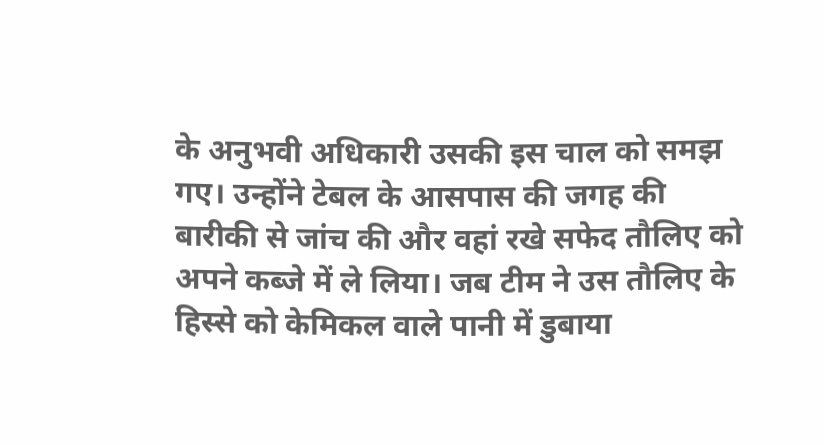के अनुभवी अधिकारी उसकी इस चाल को समझ गए। उन्होंने टेबल के आसपास की जगह की बारीकी से जांच की और वहां रखे सफेद तौलिए को अपने कब्जे में ले लिया। जब टीम ने उस तौलिए के हिस्से को केमिकल वाले पानी में डुबाया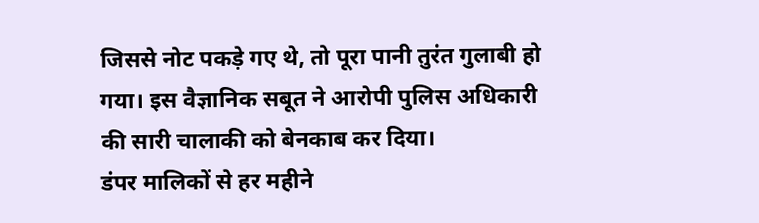जिससे नोट पकड़े गए थे, तो पूरा पानी तुरंत गुलाबी हो गया। इस वैज्ञानिक सबूत ने आरोपी पुलिस अधिकारी की सारी चालाकी को बेनकाब कर दिया।
डंपर मालिकों से हर महीने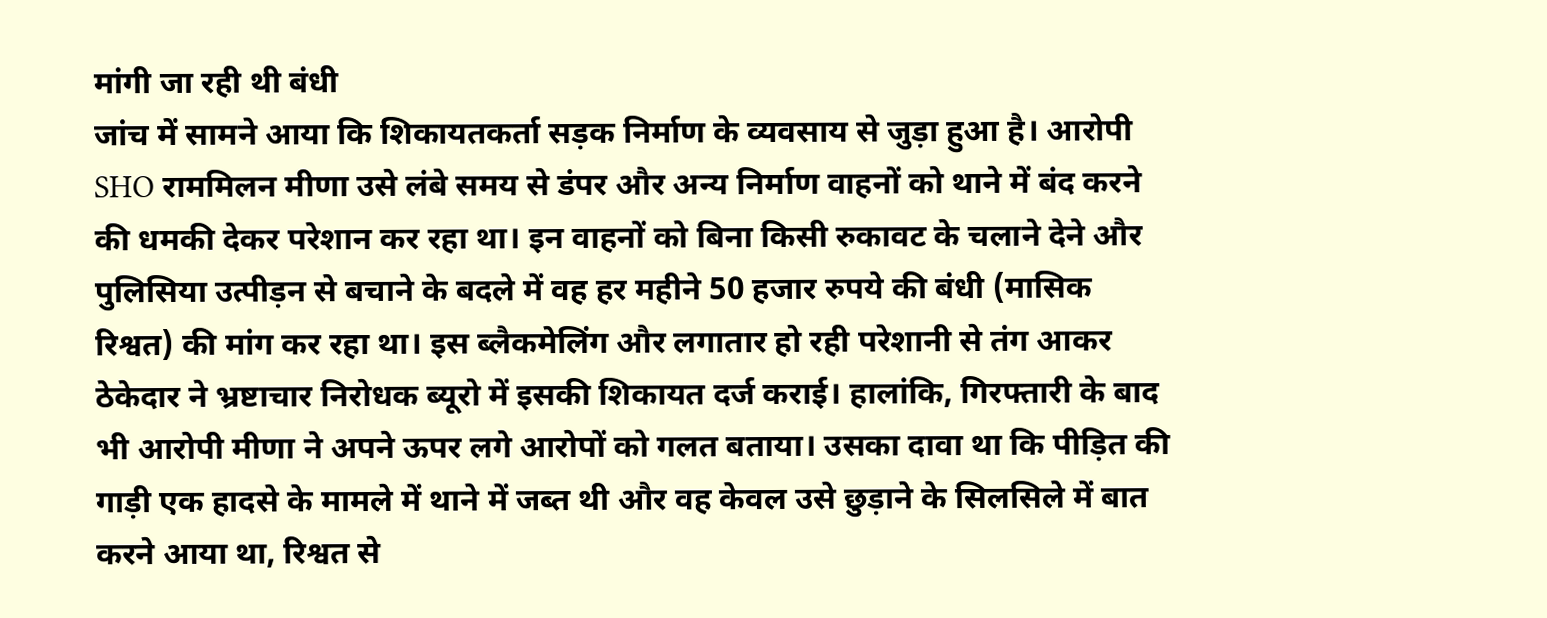मांगी जा रही थी बंधी
जांच में सामने आया कि शिकायतकर्ता सड़क निर्माण के व्यवसाय से जुड़ा हुआ है। आरोपी SHO राममिलन मीणा उसे लंबे समय से डंपर और अन्य निर्माण वाहनों को थाने में बंद करने की धमकी देकर परेशान कर रहा था। इन वाहनों को बिना किसी रुकावट के चलाने देने और पुलिसिया उत्पीड़न से बचाने के बदले में वह हर महीने 50 हजार रुपये की बंधी (मासिक रिश्वत) की मांग कर रहा था। इस ब्लैकमेलिंग और लगातार हो रही परेशानी से तंग आकर ठेकेदार ने भ्रष्टाचार निरोधक ब्यूरो में इसकी शिकायत दर्ज कराई। हालांकि, गिरफ्तारी के बाद भी आरोपी मीणा ने अपने ऊपर लगे आरोपों को गलत बताया। उसका दावा था कि पीड़ित की गाड़ी एक हादसे के मामले में थाने में जब्त थी और वह केवल उसे छुड़ाने के सिलसिले में बात करने आया था, रिश्वत से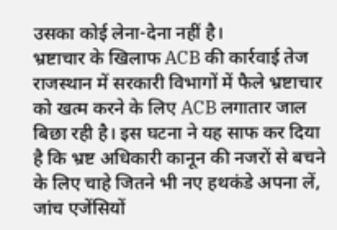उसका कोई लेना-देना नहीं है।
भ्रष्टाचार के खिलाफ ACB की कार्रवाई तेज
राजस्थान में सरकारी विभागों में फैले भ्रष्टाचार को खत्म करने के लिए ACB लगातार जाल बिछा रही है। इस घटना ने यह साफ कर दिया है कि भ्रष्ट अधिकारी कानून की नजरों से बचने के लिए चाहे जितने भी नए हथकंडे अपना लें, जांच एजेंसियों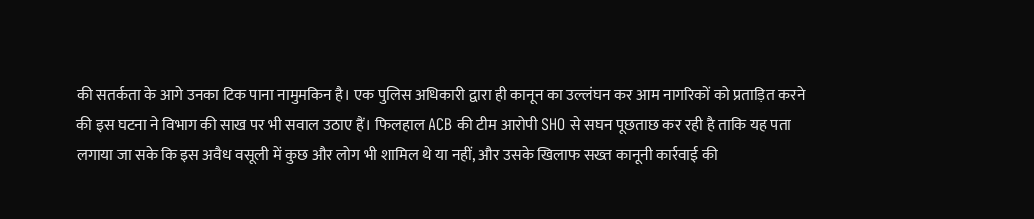की सतर्कता के आगे उनका टिक पाना नामुमकिन है। एक पुलिस अधिकारी द्वारा ही कानून का उल्लंघन कर आम नागरिकों को प्रताड़ित करने की इस घटना ने विभाग की साख पर भी सवाल उठाए हैं। फिलहाल ACB की टीम आरोपी SHO से सघन पूछताछ कर रही है ताकि यह पता लगाया जा सके कि इस अवैध वसूली में कुछ और लोग भी शामिल थे या नहीं, और उसके खिलाफ सख्त कानूनी कार्रवाई की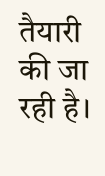तैयारी की जा रही है।